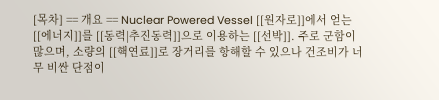[목차] == 개요 == Nuclear Powered Vessel [[원자로]]에서 얻는 [[에너지]]를 [[동력|추진동력]]으로 이용하는 [[선박]]. 주로 군함이 많으며, 소량의 [[핵연료]]로 장거리를 항해할 수 있으나 건조비가 너무 비싼 단점이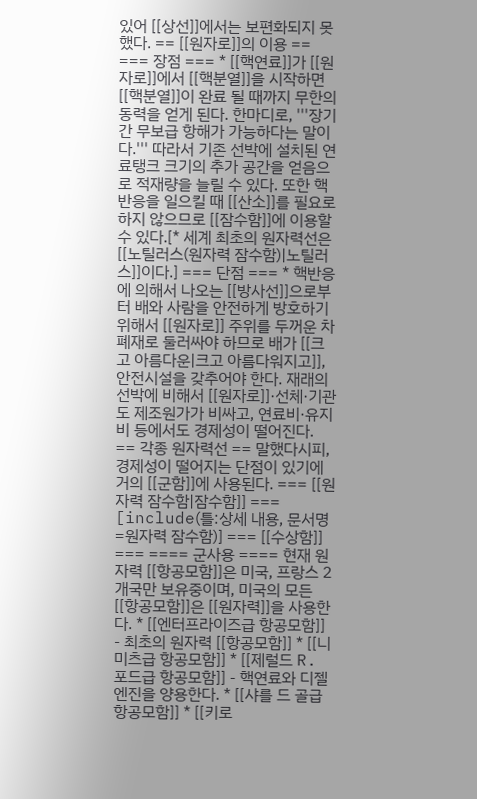있어 [[상선]]에서는 보편화되지 못했다. == [[원자로]]의 이용 == === 장점 === * [[핵연료]]가 [[원자로]]에서 [[핵분열]]을 시작하면 [[핵분열]]이 완료 될 때까지 무한의 동력을 얻게 된다. 한마디로, '''장기간 무보급 항해가 가능하다는 말이다.''' 따라서 기존 선박에 설치된 연료탱크 크기의 추가 공간을 얻음으로 적재량을 늘릴 수 있다. 또한 핵반응을 일으킬 때 [[산소]]를 필요로 하지 않으므로 [[잠수함]]에 이용할 수 있다.[* 세계 최초의 원자력선은 [[노틸러스(원자력 잠수함)|노틸러스]]이다.] === 단점 === * 핵반응에 의해서 나오는 [[방사선]]으로부터 배와 사람을 안전하게 방호하기 위해서 [[원자로]] 주위를 두꺼운 차폐재로 둘러싸야 하므로 배가 [[크고 아름다운|크고 아름다워지고]], 안전시설을 갖추어야 한다. 재래의 선박에 비해서 [[원자로]]·선체·기관도 제조원가가 비싸고, 연료비·유지비 등에서도 경제성이 떨어진다. == 각종 원자력선 == 말했다시피, 경제성이 떨어지는 단점이 있기에 거의 [[군함]]에 사용된다. === [[원자력 잠수함|잠수함]] === [include(틀:상세 내용, 문서명=원자력 잠수함)] === [[수상함]] === ==== 군사용 ==== 현재 원자력 [[항공모함]]은 미국, 프랑스 2개국만 보유중이며, 미국의 모든 [[항공모함]]은 [[원자력]]을 사용한다. * [[엔터프라이즈급 항공모함]] - 최초의 원자력 [[항공모함]] * [[니미츠급 항공모함]] * [[제럴드 R. 포드급 항공모함]] - 핵연료와 디젤엔진을 양용한다. * [[샤를 드 골급 항공모함]] * [[키로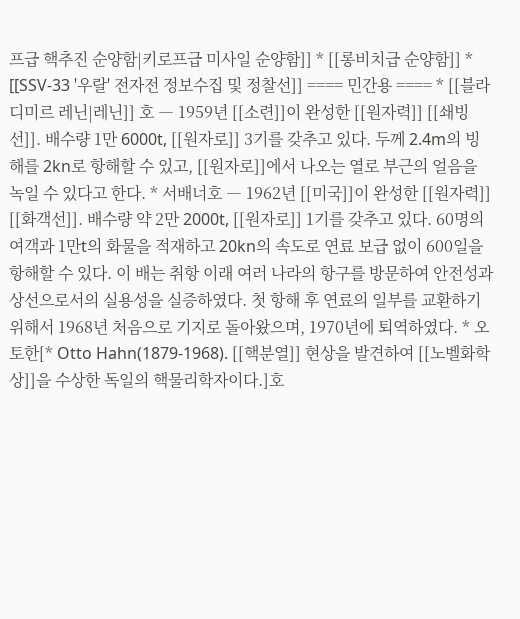프급 핵추진 순양함|키로프급 미사일 순양함]] * [[롱비치급 순양함]] * [[SSV-33 '우랄' 전자전 정보수집 및 정찰선]] ==== 민간용 ==== * [[블라디미르 레닌|레닌]] 호 ― 1959년 [[소련]]이 완성한 [[원자력]] [[쇄빙선]]. 배수량 1만 6000t, [[원자로]] 3기를 갖추고 있다. 두께 2.4m의 빙해를 2kn로 항해할 수 있고, [[원자로]]에서 나오는 열로 부근의 얼음을 녹일 수 있다고 한다. * 서배너호 ― 1962년 [[미국]]이 완성한 [[원자력]] [[화객선]]. 배수량 약 2만 2000t, [[원자로]] 1기를 갖추고 있다. 60명의 여객과 1만t의 화물을 적재하고 20kn의 속도로 연료 보급 없이 600일을 항해할 수 있다. 이 배는 취항 이래 여러 나라의 항구를 방문하여 안전성과 상선으로서의 실용성을 실증하였다. 첫 항해 후 연료의 일부를 교환하기 위해서 1968년 처음으로 기지로 돌아왔으며, 1970년에 퇴역하였다. * 오토한[* Otto Hahn(1879-1968). [[핵분열]] 현상을 발견하여 [[노벨화학상]]을 수상한 독일의 핵물리학자이다.]호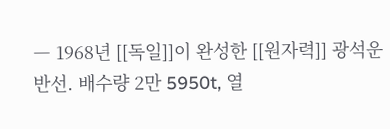― 1968년 [[독일]]이 완성한 [[원자력]] 광석운반선. 배수량 2만 5950t, 열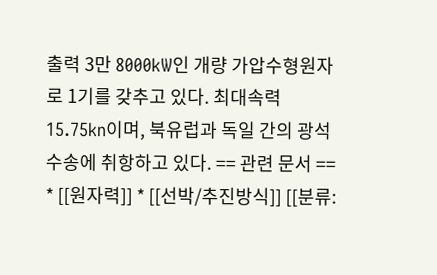출력 3만 8000kW인 개량 가압수형원자로 1기를 갖추고 있다. 최대속력 15.75kn이며, 북유럽과 독일 간의 광석수송에 취항하고 있다. == 관련 문서 == * [[원자력]] * [[선박/추진방식]] [[분류: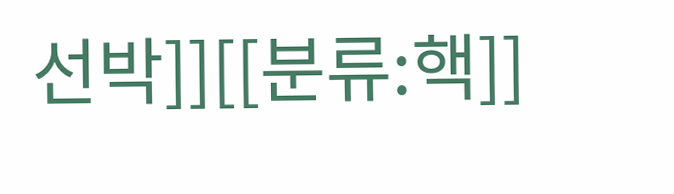선박]][[분류:핵]]